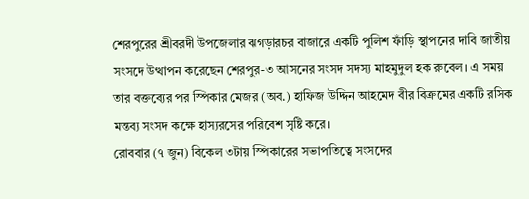শেরপুরের শ্রীবরদী উপজেলার ঝগড়ারচর বাজারে একটি পুলিশ ফাঁড়ি স্থাপনের দাবি জাতীয় সংসদে উত্থাপন করেছেন শেরপুর-৩ আসনের সংসদ সদস্য মাহমুদুল হক রুবেল। এ সময় তার বক্তব্যের পর স্পিকার মেজর (অব.) হাফিজ উদ্দিন আহমেদ বীর বিক্রমের একটি রসিক মন্তব্য সংসদ কক্ষে হাস্যরসের পরিবেশ সৃষ্টি করে।
রোববার (৭ জুন) বিকেল ৩টায় স্পিকারের সভাপতিত্বে সংসদের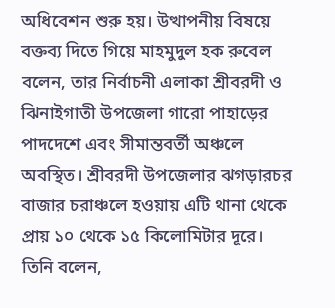অধিবেশন শুরু হয়। উত্থাপনীয় বিষয়ে বক্তব্য দিতে গিয়ে মাহমুদুল হক রুবেল বলেন, তার নির্বাচনী এলাকা শ্রীবরদী ও ঝিনাইগাতী উপজেলা গারো পাহাড়ের পাদদেশে এবং সীমান্তবর্তী অঞ্চলে অবস্থিত। শ্রীবরদী উপজেলার ঝগড়ারচর বাজার চরাঞ্চলে হওয়ায় এটি থানা থেকে প্রায় ১০ থেকে ১৫ কিলোমিটার দূরে।
তিনি বলেন,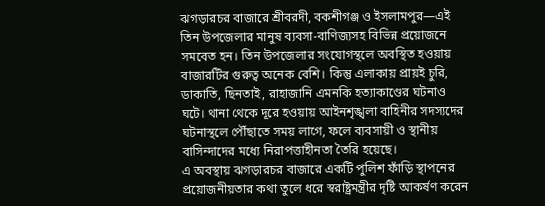ঝগড়ারচর বাজারে শ্রীবরদী, বকশীগঞ্জ ও ইসলামপুর—এই তিন উপজেলার মানুষ ব্যবসা-বাণিজ্যসহ বিভিন্ন প্রয়োজনে সমবেত হন। তিন উপজেলার সংযোগস্থলে অবস্থিত হওয়ায় বাজারটির গুরুত্ব অনেক বেশি। কিন্তু এলাকায় প্রায়ই চুরি, ডাকাতি, ছিনতাই, রাহাজানি এমনকি হত্যাকাণ্ডের ঘটনাও ঘটে। থানা থেকে দূরে হওয়ায় আইনশৃঙ্খলা বাহিনীর সদস্যদের ঘটনাস্থলে পৌঁছাতে সময় লাগে, ফলে ব্যবসায়ী ও স্থানীয় বাসিন্দাদের মধ্যে নিরাপত্তাহীনতা তৈরি হয়েছে।
এ অবস্থায় ঝগড়ারচর বাজারে একটি পুলিশ ফাঁড়ি স্থাপনের প্রয়োজনীয়তার কথা তুলে ধরে স্বরাষ্ট্রমন্ত্রীর দৃষ্টি আকর্ষণ করেন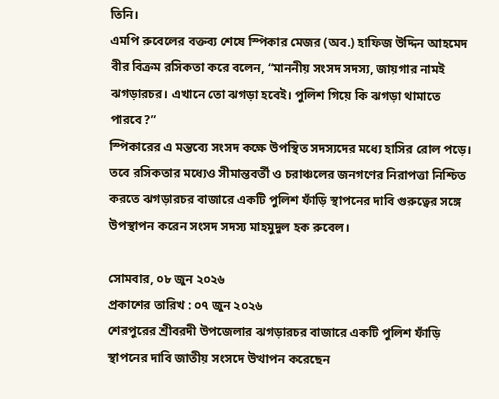তিনি।
এমপি রুবেলের বক্তব্য শেষে স্পিকার মেজর (অব.) হাফিজ উদ্দিন আহমেদ বীর বিক্রম রসিকতা করে বলেন, “মাননীয় সংসদ সদস্য, জায়গার নামই ঝগড়ারচর। এখানে তো ঝগড়া হবেই। পুলিশ গিয়ে কি ঝগড়া থামাতে পারবে?”
স্পিকারের এ মন্তব্যে সংসদ কক্ষে উপস্থিত সদস্যদের মধ্যে হাসির রোল পড়ে। তবে রসিকতার মধ্যেও সীমান্তবর্তী ও চরাঞ্চলের জনগণের নিরাপত্তা নিশ্চিত করতে ঝগড়ারচর বাজারে একটি পুলিশ ফাঁড়ি স্থাপনের দাবি গুরুত্বের সঙ্গে উপস্থাপন করেন সংসদ সদস্য মাহমুদুল হক রুবেল।

সোমবার, ০৮ জুন ২০২৬
প্রকাশের তারিখ : ০৭ জুন ২০২৬
শেরপুরের শ্রীবরদী উপজেলার ঝগড়ারচর বাজারে একটি পুলিশ ফাঁড়ি স্থাপনের দাবি জাতীয় সংসদে উত্থাপন করেছেন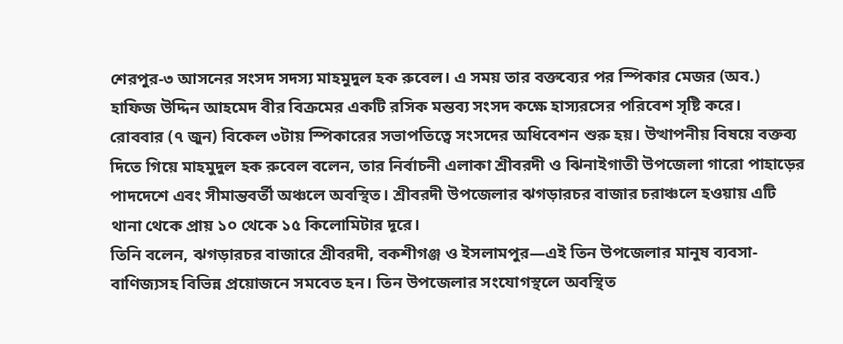শেরপুর-৩ আসনের সংসদ সদস্য মাহমুদুল হক রুবেল। এ সময় তার বক্তব্যের পর স্পিকার মেজর (অব.) হাফিজ উদ্দিন আহমেদ বীর বিক্রমের একটি রসিক মন্তব্য সংসদ কক্ষে হাস্যরসের পরিবেশ সৃষ্টি করে।
রোববার (৭ জুন) বিকেল ৩টায় স্পিকারের সভাপতিত্বে সংসদের অধিবেশন শুরু হয়। উত্থাপনীয় বিষয়ে বক্তব্য দিতে গিয়ে মাহমুদুল হক রুবেল বলেন, তার নির্বাচনী এলাকা শ্রীবরদী ও ঝিনাইগাতী উপজেলা গারো পাহাড়ের পাদদেশে এবং সীমান্তবর্তী অঞ্চলে অবস্থিত। শ্রীবরদী উপজেলার ঝগড়ারচর বাজার চরাঞ্চলে হওয়ায় এটি থানা থেকে প্রায় ১০ থেকে ১৫ কিলোমিটার দূরে।
তিনি বলেন, ঝগড়ারচর বাজারে শ্রীবরদী, বকশীগঞ্জ ও ইসলামপুর—এই তিন উপজেলার মানুষ ব্যবসা-বাণিজ্যসহ বিভিন্ন প্রয়োজনে সমবেত হন। তিন উপজেলার সংযোগস্থলে অবস্থিত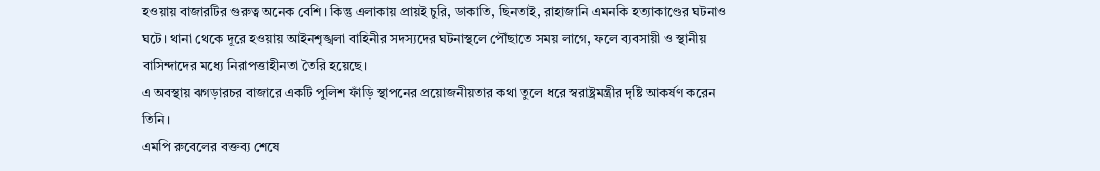হওয়ায় বাজারটির গুরুত্ব অনেক বেশি। কিন্তু এলাকায় প্রায়ই চুরি, ডাকাতি, ছিনতাই, রাহাজানি এমনকি হত্যাকাণ্ডের ঘটনাও ঘটে। থানা থেকে দূরে হওয়ায় আইনশৃঙ্খলা বাহিনীর সদস্যদের ঘটনাস্থলে পৌঁছাতে সময় লাগে, ফলে ব্যবসায়ী ও স্থানীয় বাসিন্দাদের মধ্যে নিরাপত্তাহীনতা তৈরি হয়েছে।
এ অবস্থায় ঝগড়ারচর বাজারে একটি পুলিশ ফাঁড়ি স্থাপনের প্রয়োজনীয়তার কথা তুলে ধরে স্বরাষ্ট্রমন্ত্রীর দৃষ্টি আকর্ষণ করেন তিনি।
এমপি রুবেলের বক্তব্য শেষে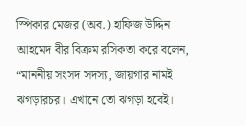স্পিকার মেজর (অব.) হাফিজ উদ্দিন আহমেদ বীর বিক্রম রসিকতা করে বলেন, “মাননীয় সংসদ সদস্য, জায়গার নামই ঝগড়ারচর। এখানে তো ঝগড়া হবেই।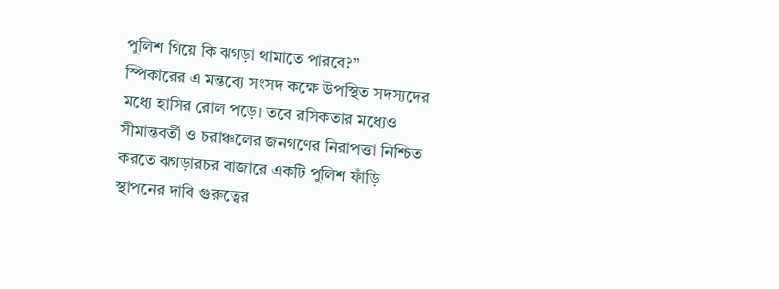পুলিশ গিয়ে কি ঝগড়া থামাতে পারবে?”
স্পিকারের এ মন্তব্যে সংসদ কক্ষে উপস্থিত সদস্যদের মধ্যে হাসির রোল পড়ে। তবে রসিকতার মধ্যেও সীমান্তবর্তী ও চরাঞ্চলের জনগণের নিরাপত্তা নিশ্চিত করতে ঝগড়ারচর বাজারে একটি পুলিশ ফাঁড়ি স্থাপনের দাবি গুরুত্বের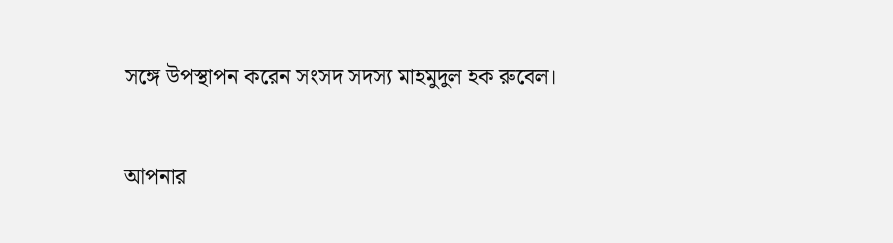সঙ্গে উপস্থাপন করেন সংসদ সদস্য মাহমুদুল হক রুবেল।

আপনার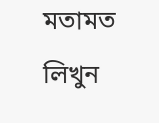মতামত লিখুন